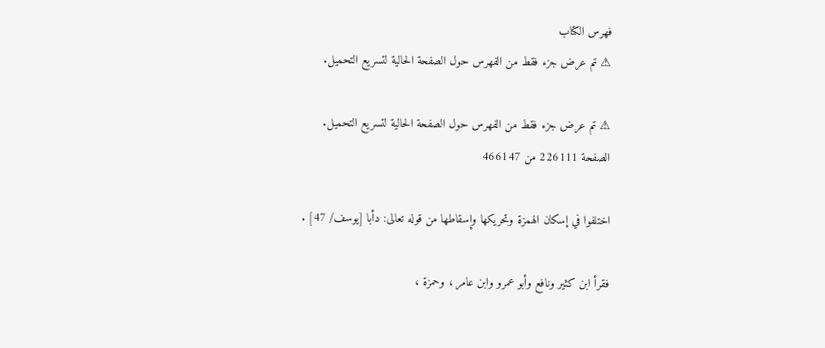فهرس الكتاب
⚠ تم عرض جزء فقط من الفهرس حول الصفحة الحالية لتسريع التحميل.

⚠ تم عرض جزء فقط من الفهرس حول الصفحة الحالية لتسريع التحميل.
الصفحة 226111 من 466147

اختلفوا في إسكان الهمزة وتحريكها وإسقاطها من قوله تعالى: دأبا [يوسف/ 47] .

فقرأ ابن كثير ونافع وأبو عمرو وابن عامر ، وحمزة ،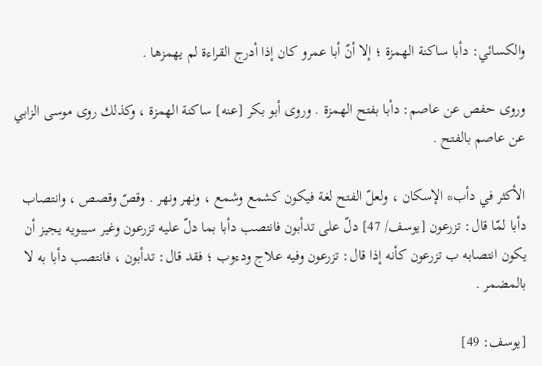والكسائي: دأبا ساكنة الهمزة ؛ إلا أنّ أبا عمرو كان إذا أدرج القراءة لم يهمزها .

وروى حفص عن عاصم: دأبا بفتح الهمزة . وروى أبو بكر [عنه] ساكنة الهمزة ، وكذلك روى موسى الزابي عن عاصم بالفتح .

الأكثر في دأب* الإسكان ، ولعلّ الفتح لغة فيكون كشمع وشمع ، ونهر ونهر . وقصّ وقصص ، وانتصاب دأبا لمّا قال: تزرعون [يوسف/ 47] دلّ على تدأبون فانتصب دأبا بما دلّ عليه تزرعون وغير سيبويه يجيز أن يكون انتصابه ب تزرعون كأنه إذا قال: تزرعون وفيه علاج ودءوب ؛ فقد قال: تدأبون ، فانتصب دأبا به لا بالمضمر .

[يوسف: 49]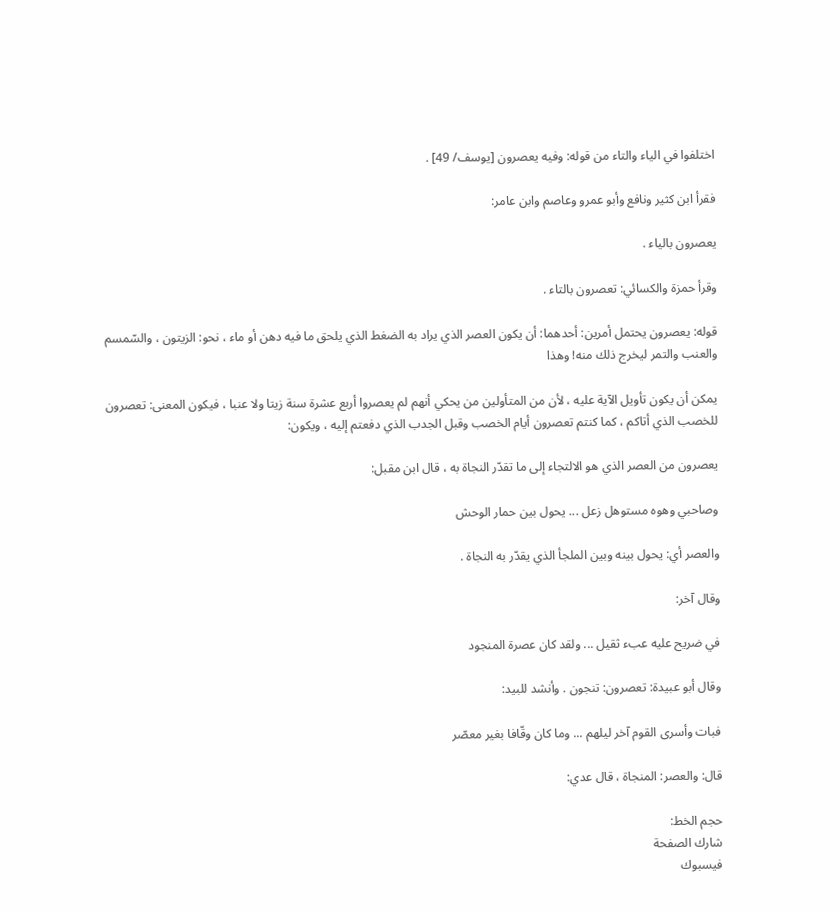اختلفوا في الياء والتاء من قوله: وفيه يعصرون [يوسف/ 49] .

فقرأ ابن كثير ونافع وأبو عمرو وعاصم وابن عامر:

يعصرون بالياء .

وقرأ حمزة والكسائي: تعصرون بالتاء .

قوله: يعصرون يحتمل أمرين: أحدهما: أن يكون العصر الذي يراد به الضغط الذي يلحق ما فيه دهن أو ماء ، نحو: الزيتون ، والسّمسم والعنب والتمر ليخرج ذلك منه! وهذا

يمكن أن يكون تأويل الآية عليه ، لأن من المتأولين من يحكي أنهم لم يعصروا أربع عشرة سنة زيتا ولا عنبا ، فيكون المعنى: تعصرون للخصب الذي أتاكم ، كما كنتم تعصرون أيام الخصب وقبل الجدب الذي دفعتم إليه ، ويكون:

يعصرون من العصر الذي هو الالتجاء إلى ما تقدّر النجاة به ، قال ابن مقبل:

وصاحبي وهوه مستوهل زعل ... يحول بين حمار الوحش

والعصر أي: يحول بينه وبين الملجأ الذي يقدّر به النجاة .

وقال آخر:

في ضريح عليه عبء ثقيل ... ولقد كان عصرة المنجود

وقال أبو عبيدة: تعصرون: تنجون . وأنشد للبيد:

فبات وأسرى القوم آخر ليلهم ... وما كان وقّافا بغير معصّر

قال: والعصر: المنجاة ، قال عدي:

حجم الخط:
شارك الصفحة
فيسبوك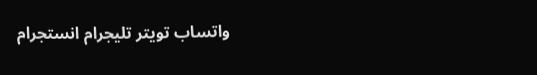واتساب تويتر تليجرام انستجرام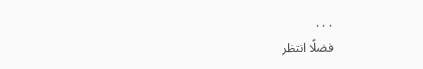. . .
فضلًا انتظر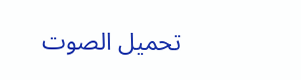تحميل الصوت